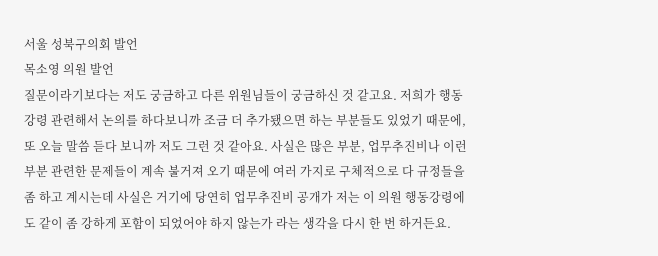서울 성북구의회 발언
목소영 의원 발언
질문이라기보다는 저도 궁금하고 다른 위원님들이 궁금하신 것 같고요. 저희가 행동강령 관련해서 논의를 하다보니까 조금 더 추가됐으면 하는 부분들도 있었기 때문에, 또 오늘 말씀 듣다 보니까 저도 그런 것 같아요. 사실은 많은 부분, 업무추진비나 이런 부분 관련한 문제들이 계속 불거져 오기 때문에 여러 가지로 구체적으로 다 규정들을 좀 하고 계시는데 사실은 거기에 당연히 업무추진비 공개가 저는 이 의원 행동강령에도 같이 좀 강하게 포함이 되었어야 하지 않는가 라는 생각을 다시 한 번 하거든요.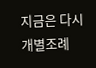지금은 다시 개별조례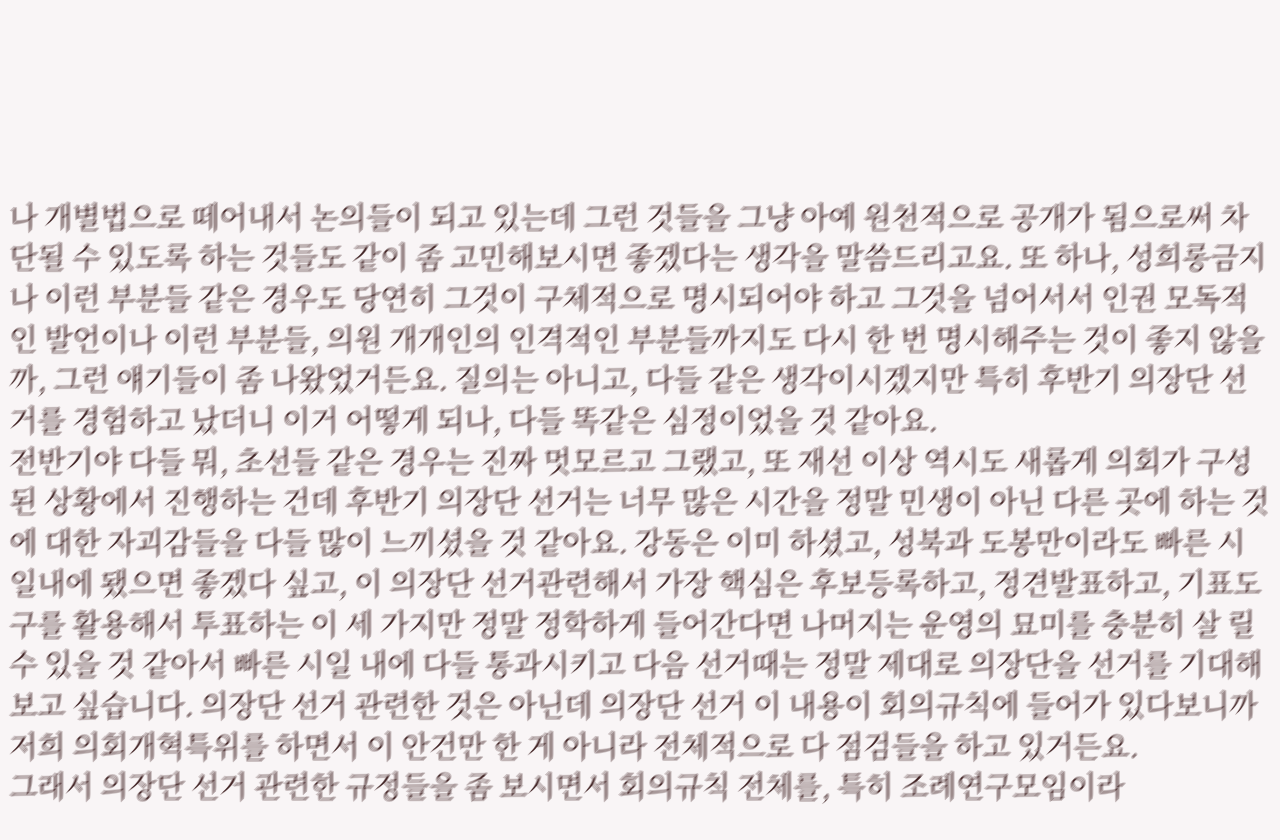나 개별법으로 떼어내서 논의들이 되고 있는데 그런 것들을 그냥 아예 원천적으로 공개가 됨으로써 차단될 수 있도록 하는 것들도 같이 좀 고민해보시면 좋겠다는 생각을 말씀드리고요. 또 하나, 성희롱금지나 이런 부분들 같은 경우도 당연히 그것이 구체적으로 명시되어야 하고 그것을 넘어서서 인권 모독적인 발언이나 이런 부분들, 의원 개개인의 인격적인 부분들까지도 다시 한 번 명시해주는 것이 좋지 않을까, 그런 얘기들이 좀 나왔었거든요. 질의는 아니고, 다들 같은 생각이시겠지만 특히 후반기 의장단 선거를 경험하고 났더니 이거 어떻게 되나, 다들 똑같은 심정이었을 것 같아요.
전반기야 다들 뭐, 초선들 같은 경우는 진짜 멋모르고 그랬고, 또 재선 이상 역시도 새롭게 의회가 구성된 상황에서 진행하는 건데 후반기 의장단 선거는 너무 많은 시간을 정말 민생이 아닌 다른 곳에 하는 것에 대한 자괴감들을 다들 많이 느끼셨을 것 같아요. 강동은 이미 하셨고, 성북과 도봉만이라도 빠른 시일내에 됐으면 좋겠다 싶고, 이 의장단 선거관련해서 가장 핵심은 후보등록하고, 정견발표하고, 기표도구를 활용해서 투표하는 이 세 가지만 정말 정학하게 들어간다면 나머지는 운영의 묘미를 충분히 살 릴 수 있을 것 같아서 빠른 시일 내에 다들 통과시키고 다음 선거때는 정말 제대로 의장단을 선거를 기대해 보고 싶습니다. 의장단 선거 관련한 것은 아닌데 의장단 선거 이 내용이 회의규칙에 들어가 있다보니까 저희 의회개혁특위를 하면서 이 안건만 한 게 아니라 전체적으로 다 점검들을 하고 있거든요.
그래서 의장단 선거 관련한 규정들을 좀 보시면서 회의규칙 전체를, 특히 조례연구모임이라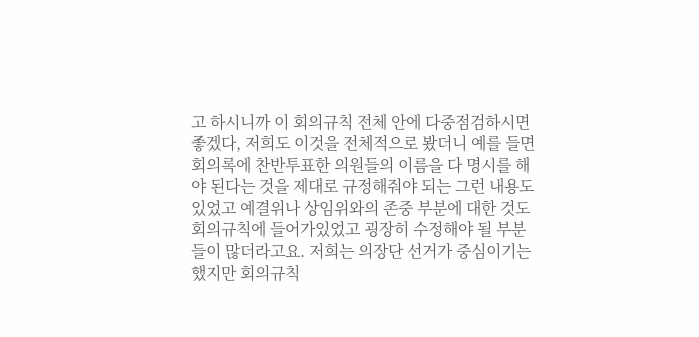고 하시니까 이 회의규칙 전체 안에 다중점검하시면 좋겠다, 저희도 이것을 전체적으로 봤더니 예를 들면 회의록에 찬반투표한 의원들의 이름을 다 명시를 해야 된다는 것을 제대로 규정해줘야 되는 그런 내용도 있었고 예결위나 상임위와의 존중 부분에 대한 것도 회의규칙에 들어가있었고 굉장히 수정해야 될 부분들이 많더라고요. 저희는 의장단 선거가 중심이기는 했지만 회의규칙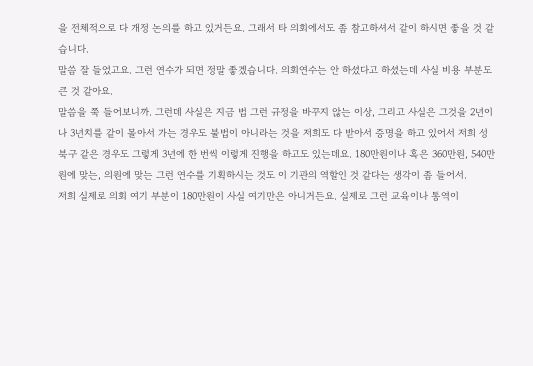을 전체적으로 다 개정 논의를 하고 있거든요. 그래서 타 의회에서도 좀 참고하셔서 같이 하시면 좋을 것 같습니다.
말씀 잘 들었고요. 그런 연수가 되면 정말 좋겠습니다. 의회연수는 안 하셨다고 하셨는데 사실 비용 부분도 큰 것 같아요.
말씀을 쭉 들어보니까. 그런데 사실은 지금 법 그런 규정을 바꾸지 않는 이상, 그리고 사실은 그것을 2년이나 3년치를 같이 몰아서 가는 경우도 불법이 아니라는 것을 저희도 다 받아서 증명을 하고 있어서 저희 성북구 같은 경우도 그렇게 3년에 한 번씩 이렇게 진행을 하고도 있는데요. 180만원이나 혹은 360만원, 540만원에 맞는, 의원에 맞는 그런 연수를 기획하시는 것도 이 기관의 역할인 것 같다는 생각이 좀 들어서.
저희 실제로 의회 여기 부분이 180만원이 사실 여기만은 아니거든요. 실제로 그런 교육이나 통역이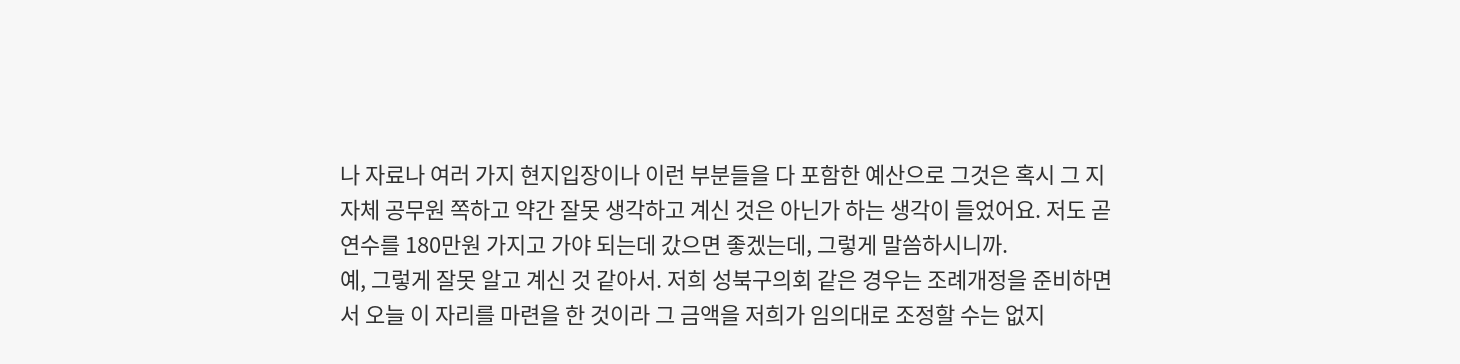나 자료나 여러 가지 현지입장이나 이런 부분들을 다 포함한 예산으로 그것은 혹시 그 지자체 공무원 쪽하고 약간 잘못 생각하고 계신 것은 아닌가 하는 생각이 들었어요. 저도 곧 연수를 180만원 가지고 가야 되는데 갔으면 좋겠는데, 그렇게 말씀하시니까.
예, 그렇게 잘못 알고 계신 것 같아서. 저희 성북구의회 같은 경우는 조례개정을 준비하면서 오늘 이 자리를 마련을 한 것이라 그 금액을 저희가 임의대로 조정할 수는 없지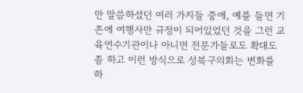만 말씀하셨던 여러 가지들 중에, 예를 들면 기존에 여행사만 규정이 되어있었던 것을 그런 교육연수기관이나 아니면 전문가들로도 확대도 좀 하고 이런 방식으로 성북구의회는 변화를 하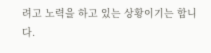려고 노력을 하고 있는 상황이기는 합니다.